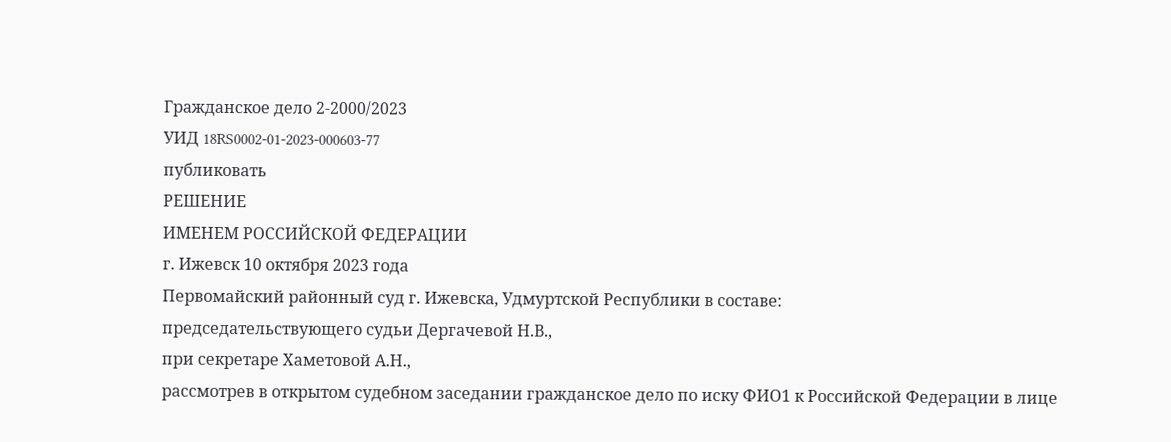Гражданское дело 2-2000/2023
УИД 18RS0002-01-2023-000603-77
публиковать
РЕШЕНИЕ
ИМЕНЕМ РОССИЙСКОЙ ФЕДЕРАЦИИ
г. Ижевск 10 октября 2023 года
Первомайский районный суд г. Ижевска, Удмуртской Республики в составе:
председательствующего судьи Дергачевой Н.В.,
при секретаре Хаметовой А.Н.,
рассмотрев в открытом судебном заседании гражданское дело по иску ФИО1 к Российской Федерации в лице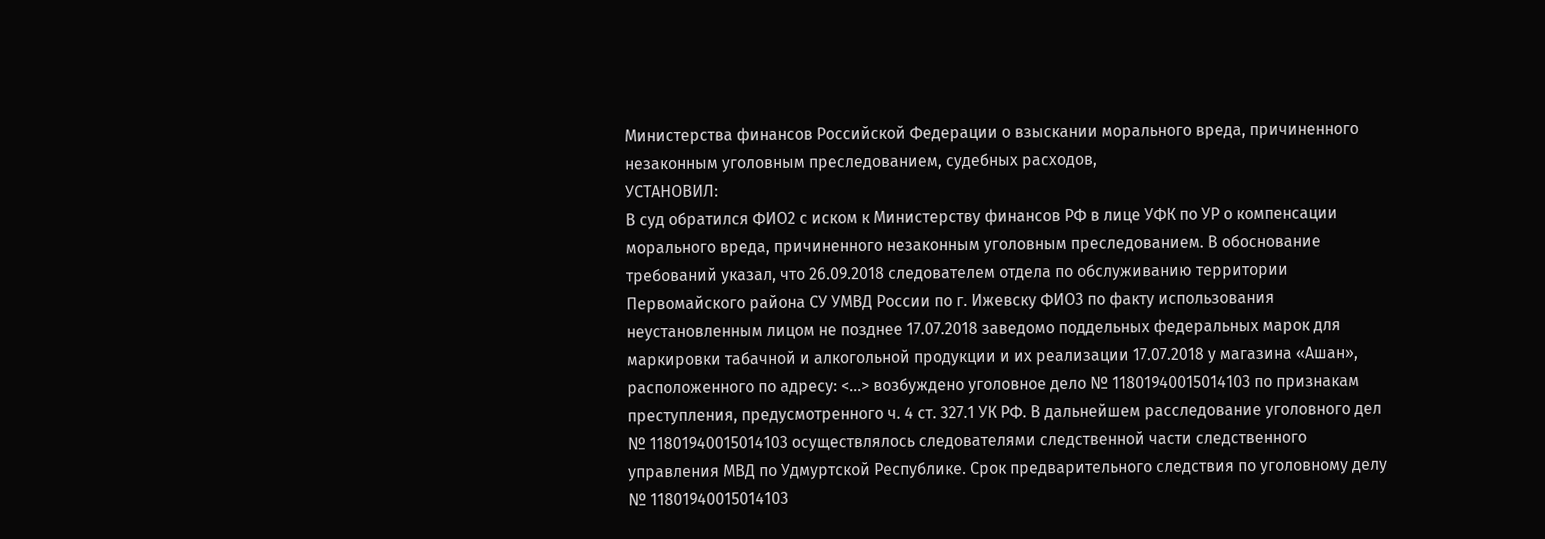Министерства финансов Российской Федерации о взыскании морального вреда, причиненного незаконным уголовным преследованием, судебных расходов,
УСТАНОВИЛ:
В суд обратился ФИО2 с иском к Министерству финансов РФ в лице УФК по УР о компенсации морального вреда, причиненного незаконным уголовным преследованием. В обоснование требований указал, что 26.09.2018 следователем отдела по обслуживанию территории Первомайского района СУ УМВД России по г. Ижевску ФИО3 по факту использования неустановленным лицом не позднее 17.07.2018 заведомо поддельных федеральных марок для маркировки табачной и алкогольной продукции и их реализации 17.07.2018 у магазина «Ашан», расположенного по адресу: <...> возбуждено уголовное дело № 11801940015014103 по признакам преступления, предусмотренного ч. 4 ст. 327.1 УК РФ. В дальнейшем расследование уголовного дел № 11801940015014103 осуществлялось следователями следственной части следственного управления МВД по Удмуртской Республике. Срок предварительного следствия по уголовному делу № 11801940015014103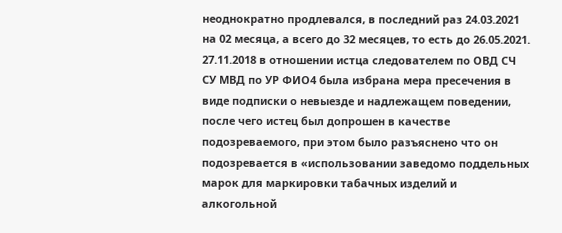неоднократно продлевался, в последний раз 24.03.2021 на 02 месяца, а всего до 32 месяцев, то есть до 26.05.2021. 27.11.2018 в отношении истца следователем по ОВД СЧ СУ МВД по УР ФИО4 была избрана мера пресечения в виде подписки о невыезде и надлежащем поведении, после чего истец был допрошен в качестве подозреваемого, при этом было разъяснено что он подозревается в «использовании заведомо поддельных марок для маркировки табачных изделий и алкогольной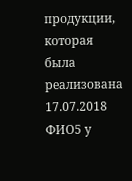продукции, которая была реализована 17.07.2018 ФИО5 у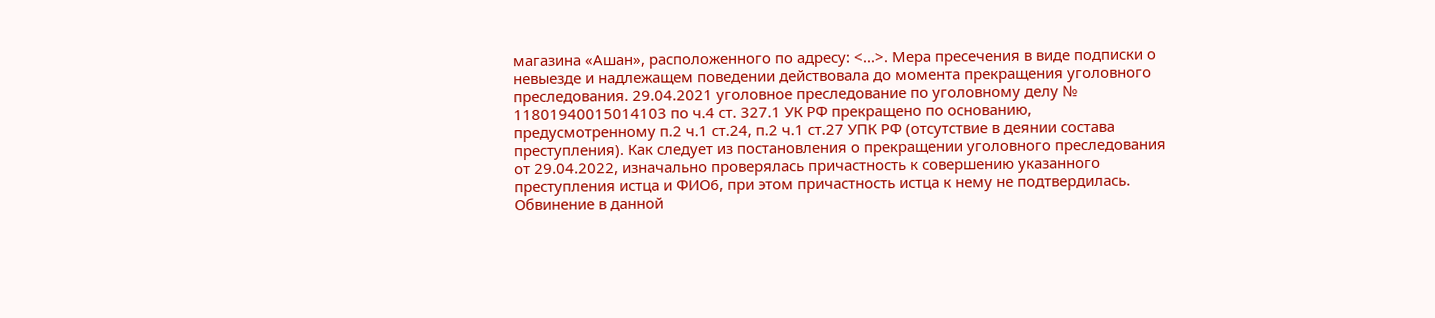магазина «Ашан», расположенного по адресу: <...>. Мера пресечения в виде подписки о невыезде и надлежащем поведении действовала до момента прекращения уголовного преследования. 29.04.2021 уголовное преследование по уголовному делу № 11801940015014103 по ч.4 ст. 327.1 УК РФ прекращено по основанию, предусмотренному п.2 ч.1 ст.24, п.2 ч.1 ст.27 УПК РФ (отсутствие в деянии состава преступления). Как следует из постановления о прекращении уголовного преследования от 29.04.2022, изначально проверялась причастность к совершению указанного преступления истца и ФИО6, при этом причастность истца к нему не подтвердилась. Обвинение в данной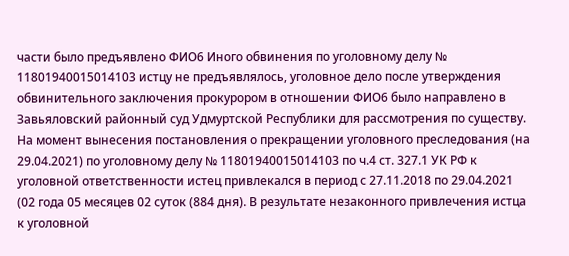части было предъявлено ФИО6 Иного обвинения по уголовному делу № 11801940015014103 истцу не предъявлялось, уголовное дело после утверждения обвинительного заключения прокурором в отношении ФИО6 было направлено в Завьяловский районный суд Удмуртской Республики для рассмотрения по существу. На момент вынесения постановления о прекращении уголовного преследования (на 29.04.2021) по уголовному делу № 11801940015014103 по ч.4 ст. 327.1 УК РФ к уголовной ответственности истец привлекался в период с 27.11.2018 по 29.04.2021 (02 года 05 месяцев 02 суток (884 дня). В результате незаконного привлечения истца к уголовной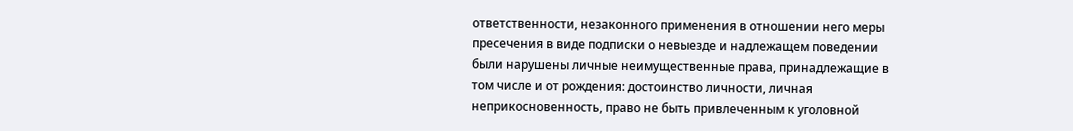ответственности, незаконного применения в отношении него меры пресечения в виде подписки о невыезде и надлежащем поведении были нарушены личные неимущественные права, принадлежащие в том числе и от рождения: достоинство личности, личная неприкосновенность, право не быть привлеченным к уголовной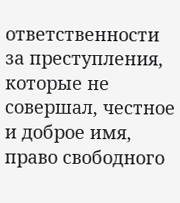ответственности за преступления, которые не совершал, честное и доброе имя, право свободного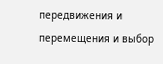передвижения и перемещения и выбор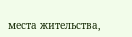места жительства,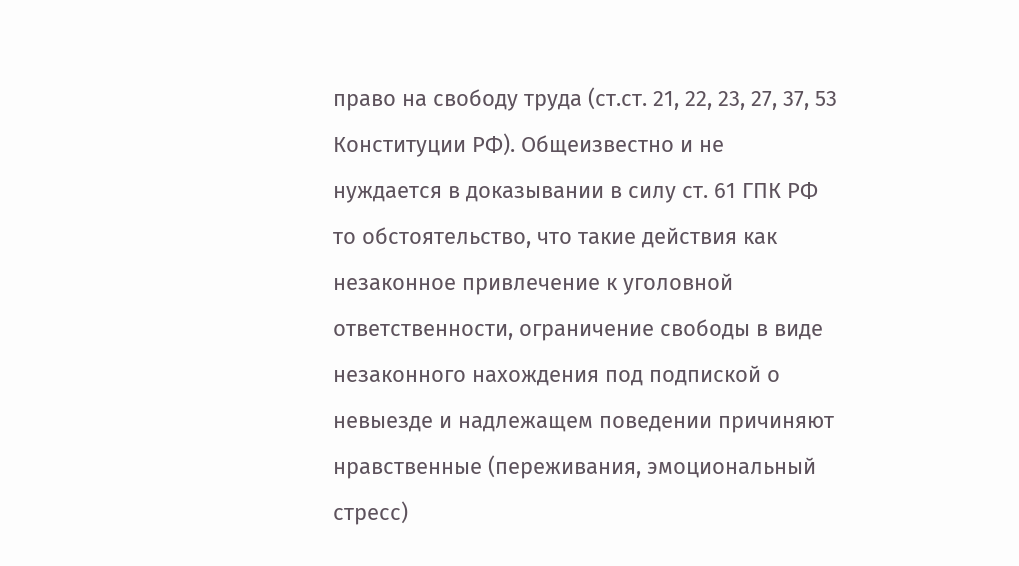право на свободу труда (ст.ст. 21, 22, 23, 27, 37, 53 Конституции РФ). Общеизвестно и не нуждается в доказывании в силу ст. 61 ГПК РФ то обстоятельство, что такие действия как незаконное привлечение к уголовной ответственности, ограничение свободы в виде незаконного нахождения под подпиской о невыезде и надлежащем поведении причиняют нравственные (переживания, эмоциональный стресс)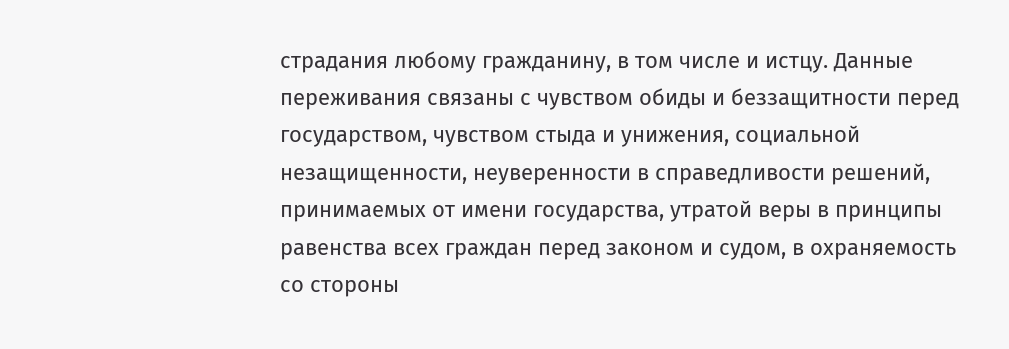страдания любому гражданину, в том числе и истцу. Данные переживания связаны с чувством обиды и беззащитности перед государством, чувством стыда и унижения, социальной незащищенности, неуверенности в справедливости решений, принимаемых от имени государства, утратой веры в принципы равенства всех граждан перед законом и судом, в охраняемость со стороны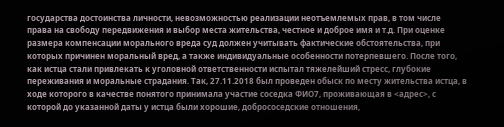государства достоинства личности, невозможностью реализации неотъемлемых прав, в том числе права на свободу передвижения и выбор места жительства, честное и доброе имя и т.д. При оценке размера компенсации морального вреда суд должен учитывать фактические обстоятельства, при которых причинен моральный вред, а также индивидуальные особенности потерпевшего. После того, как истца стали привлекать к уголовной ответственности испытал тяжелейший стресс, глубокие переживания и моральные страдания. Так, 27.11.2018 был проведен обыск по месту жительства истца, в ходе которого в качестве понятого принимала участие соседка ФИО7, проживающая в <адрес>, с которой до указанной даты у истца были хорошие, добрососедские отношения,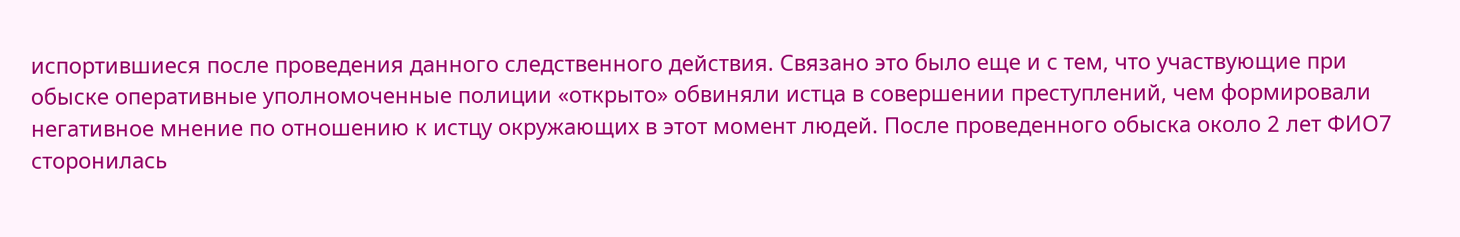испортившиеся после проведения данного следственного действия. Связано это было еще и с тем, что участвующие при обыске оперативные уполномоченные полиции «открыто» обвиняли истца в совершении преступлений, чем формировали негативное мнение по отношению к истцу окружающих в этот момент людей. После проведенного обыска около 2 лет ФИО7 сторонилась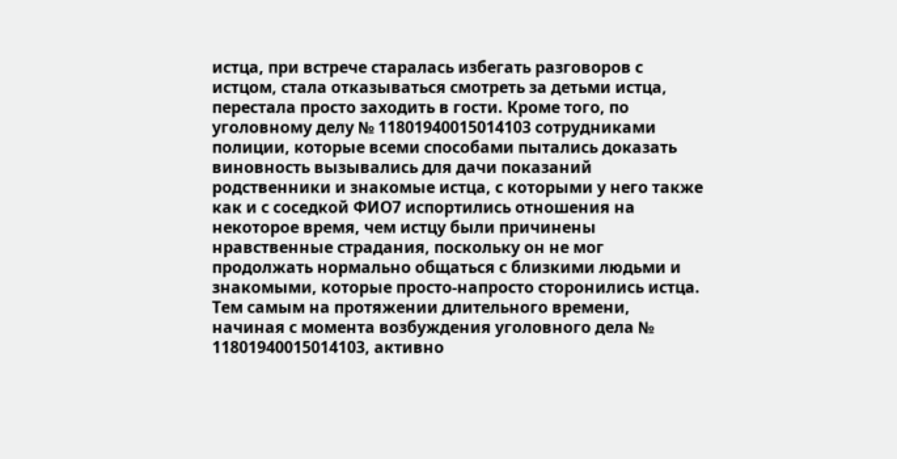истца, при встрече старалась избегать разговоров с истцом, стала отказываться смотреть за детьми истца, перестала просто заходить в гости. Кроме того, по уголовному делу № 11801940015014103 сотрудниками полиции, которые всеми способами пытались доказать виновность вызывались для дачи показаний родственники и знакомые истца, с которыми у него также как и с соседкой ФИО7 испортились отношения на некоторое время, чем истцу были причинены нравственные страдания, поскольку он не мог продолжать нормально общаться с близкими людьми и знакомыми, которые просто-напросто сторонились истца. Тем самым на протяжении длительного времени, начиная с момента возбуждения уголовного дела № 11801940015014103, активно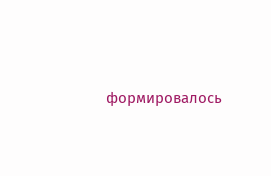формировалось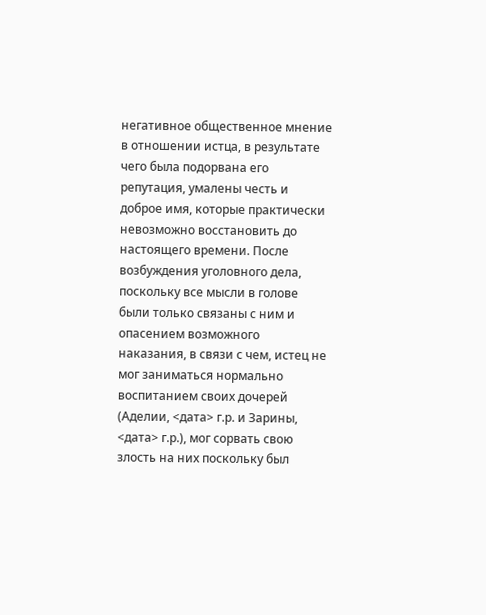негативное общественное мнение в отношении истца, в результате чего была подорвана его репутация, умалены честь и доброе имя, которые практически невозможно восстановить до настоящего времени. После возбуждения уголовного дела, поскольку все мысли в голове были только связаны с ним и опасением возможного наказания, в связи с чем, истец не мог заниматься нормально воспитанием своих дочерей (Аделии, <дата> г.р. и Зарины, <дата> г.р.), мог сорвать свою злость на них поскольку был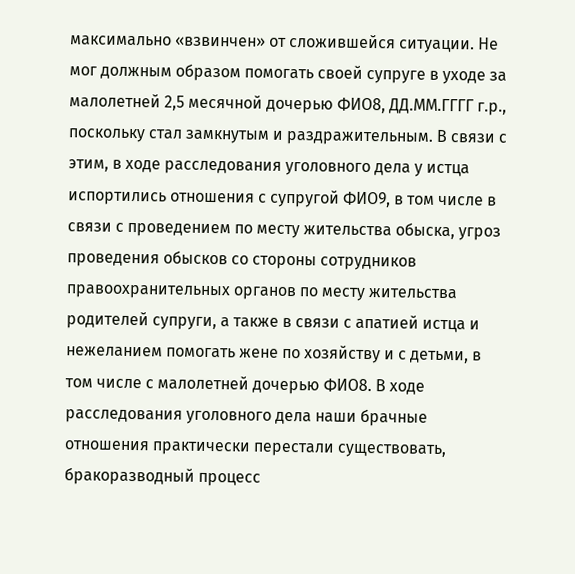максимально «взвинчен» от сложившейся ситуации. Не мог должным образом помогать своей супруге в уходе за малолетней 2,5 месячной дочерью ФИО8, ДД.ММ.ГГГГ г.р., поскольку стал замкнутым и раздражительным. В связи с этим, в ходе расследования уголовного дела у истца испортились отношения с супругой ФИО9, в том числе в связи с проведением по месту жительства обыска, угроз проведения обысков со стороны сотрудников правоохранительных органов по месту жительства родителей супруги, а также в связи с апатией истца и нежеланием помогать жене по хозяйству и с детьми, в том числе с малолетней дочерью ФИО8. В ходе расследования уголовного дела наши брачные отношения практически перестали существовать, бракоразводный процесс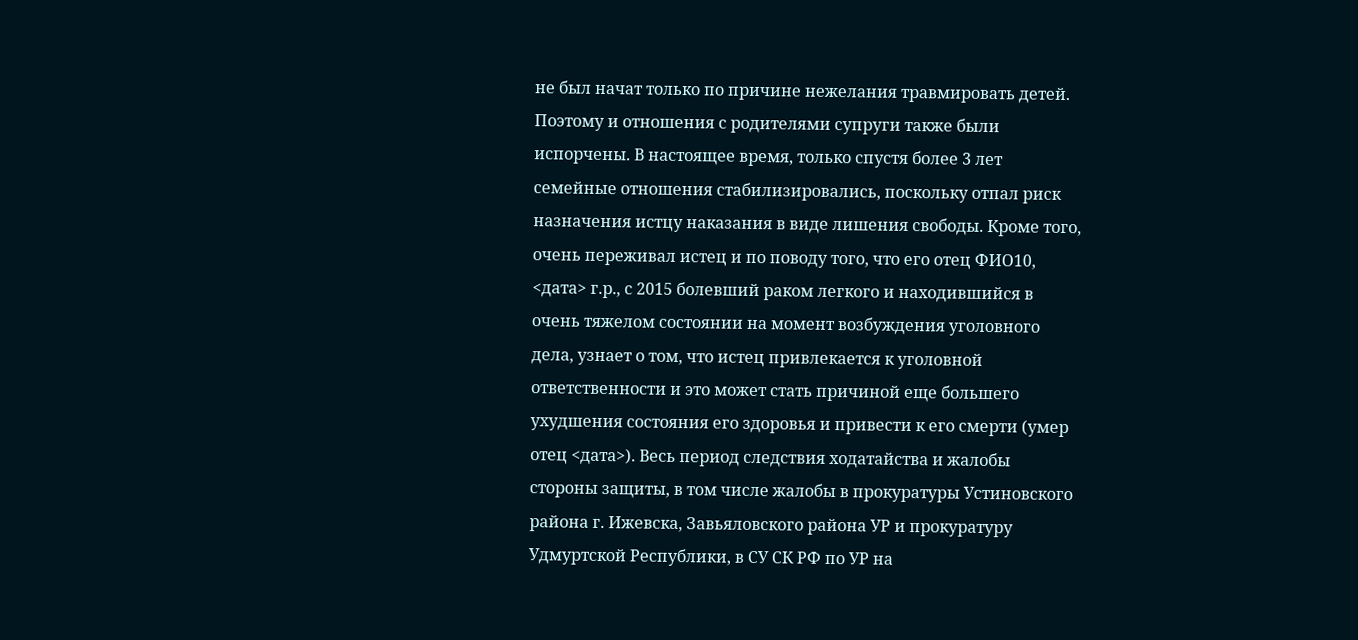не был начат только по причине нежелания травмировать детей. Поэтому и отношения с родителями супруги также были испорчены. В настоящее время, только спустя более 3 лет семейные отношения стабилизировались, поскольку отпал риск назначения истцу наказания в виде лишения свободы. Кроме того, очень переживал истец и по поводу того, что его отец ФИО10, <дата> г.р., с 2015 болевший раком легкого и находившийся в очень тяжелом состоянии на момент возбуждения уголовного дела, узнает о том, что истец привлекается к уголовной ответственности и это может стать причиной еще большего ухудшения состояния его здоровья и привести к его смерти (умер отец <дата>). Весь период следствия ходатайства и жалобы стороны защиты, в том числе жалобы в прокуратуры Устиновского района г. Ижевска, Завьяловского района УР и прокуратуру Удмуртской Республики, в СУ СК РФ по УР на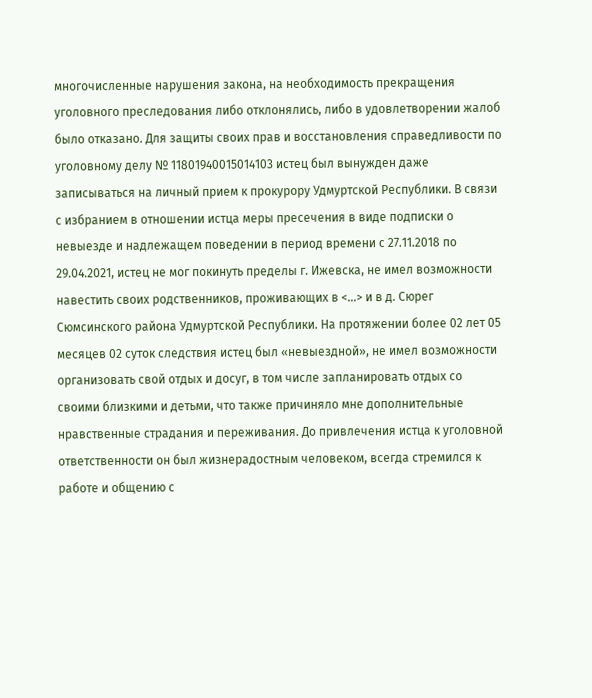многочисленные нарушения закона, на необходимость прекращения уголовного преследования либо отклонялись, либо в удовлетворении жалоб было отказано. Для защиты своих прав и восстановления справедливости по уголовному делу № 11801940015014103 истец был вынужден даже записываться на личный прием к прокурору Удмуртской Республики. В связи с избранием в отношении истца меры пресечения в виде подписки о невыезде и надлежащем поведении в период времени с 27.11.2018 по 29.04.2021, истец не мог покинуть пределы г. Ижевска, не имел возможности навестить своих родственников, проживающих в <...> и в д. Сюрег Сюмсинского района Удмуртской Республики. На протяжении более 02 лет 05 месяцев 02 суток следствия истец был «невыездной», не имел возможности организовать свой отдых и досуг, в том числе запланировать отдых со своими близкими и детьми, что также причиняло мне дополнительные нравственные страдания и переживания. До привлечения истца к уголовной ответственности он был жизнерадостным человеком, всегда стремился к работе и общению с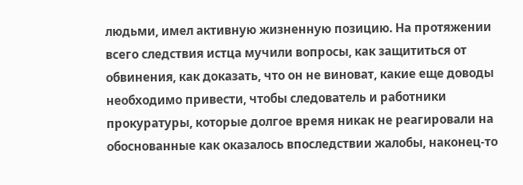людьми, имел активную жизненную позицию. На протяжении всего следствия истца мучили вопросы, как защититься от обвинения, как доказать, что он не виноват, какие еще доводы необходимо привести, чтобы следователь и работники прокуратуры, которые долгое время никак не реагировали на обоснованные как оказалось впоследствии жалобы, наконец-то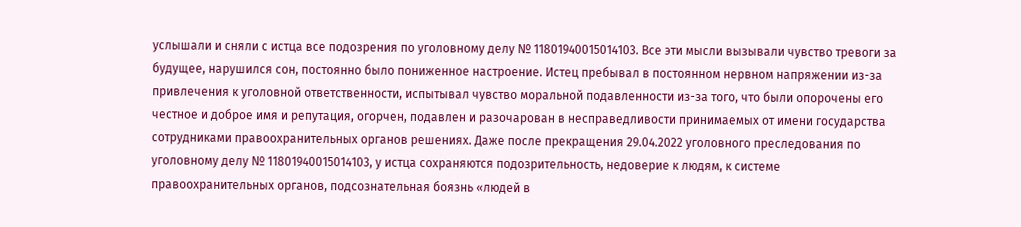услышали и сняли с истца все подозрения по уголовному делу № 11801940015014103. Все эти мысли вызывали чувство тревоги за будущее, нарушился сон, постоянно было пониженное настроение. Истец пребывал в постоянном нервном напряжении из-за привлечения к уголовной ответственности, испытывал чувство моральной подавленности из-за того, что были опорочены его честное и доброе имя и репутация, огорчен, подавлен и разочарован в несправедливости принимаемых от имени государства сотрудниками правоохранительных органов решениях. Даже после прекращения 29.04.2022 уголовного преследования по уголовному делу № 11801940015014103, у истца сохраняются подозрительность, недоверие к людям, к системе правоохранительных органов, подсознательная боязнь «людей в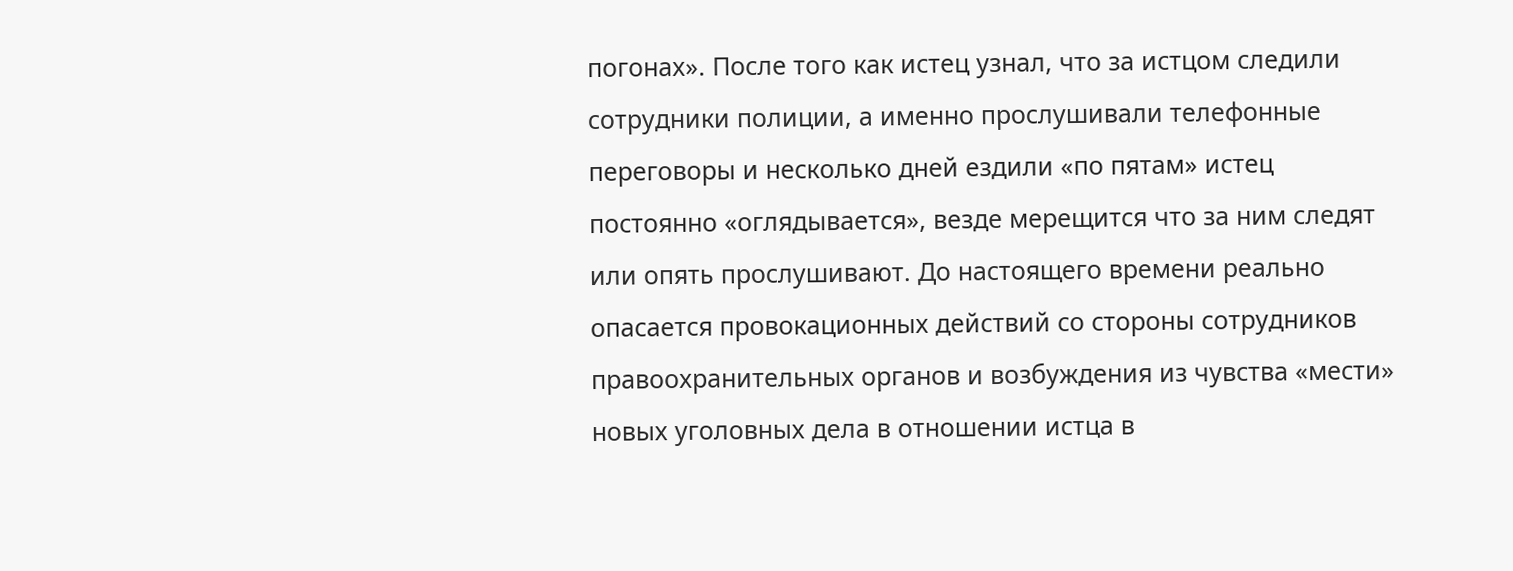погонах». После того как истец узнал, что за истцом следили сотрудники полиции, а именно прослушивали телефонные переговоры и несколько дней ездили «по пятам» истец постоянно «оглядывается», везде мерещится что за ним следят или опять прослушивают. До настоящего времени реально опасается провокационных действий со стороны сотрудников правоохранительных органов и возбуждения из чувства «мести» новых уголовных дела в отношении истца в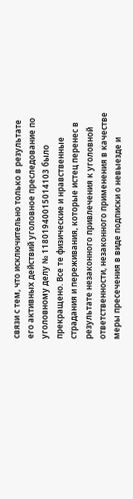связи с тем, что исключительно только в результате его активных действий уголовное преследование по уголовному делу № 11801940015014103 было прекращено. Все те физические и нравственные страдания и переживания, которые истец перенес в результате незаконного привлечения к уголовной ответственности, незаконного применения в качестве меры пресечения в виде подписки о невыезде и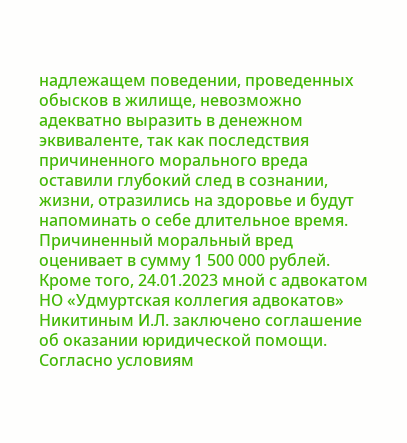надлежащем поведении, проведенных обысков в жилище, невозможно адекватно выразить в денежном эквиваленте, так как последствия причиненного морального вреда оставили глубокий след в сознании, жизни, отразились на здоровье и будут напоминать о себе длительное время. Причиненный моральный вред оценивает в сумму 1 500 000 рублей. Кроме того, 24.01.2023 мной с адвокатом НО «Удмуртская коллегия адвокатов» Никитиным И.Л. заключено соглашение об оказании юридической помощи. Согласно условиям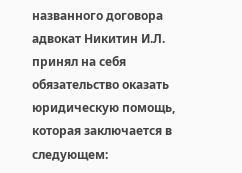названного договора адвокат Никитин И.Л. принял на себя обязательство оказать юридическую помощь, которая заключается в следующем: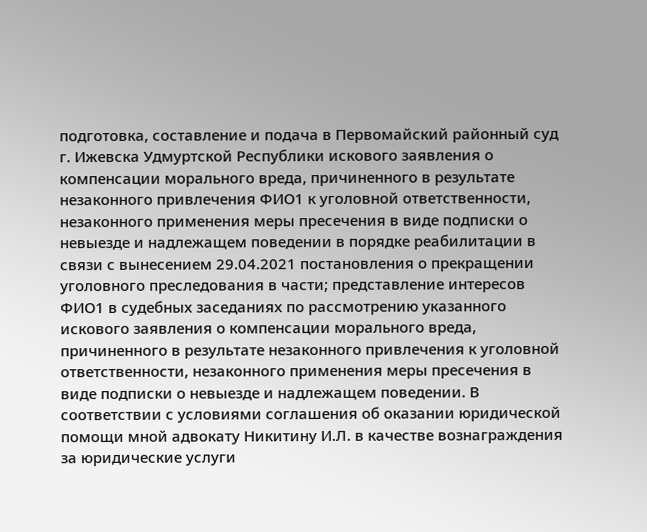подготовка, составление и подача в Первомайский районный суд г. Ижевска Удмуртской Республики искового заявления о компенсации морального вреда, причиненного в результате незаконного привлечения ФИО1 к уголовной ответственности, незаконного применения меры пресечения в виде подписки о невыезде и надлежащем поведении в порядке реабилитации в связи с вынесением 29.04.2021 постановления о прекращении уголовного преследования в части; представление интересов ФИО1 в судебных заседаниях по рассмотрению указанного искового заявления о компенсации морального вреда, причиненного в результате незаконного привлечения к уголовной ответственности, незаконного применения меры пресечения в виде подписки о невыезде и надлежащем поведении. В соответствии с условиями соглашения об оказании юридической помощи мной адвокату Никитину И.Л. в качестве вознаграждения за юридические услуги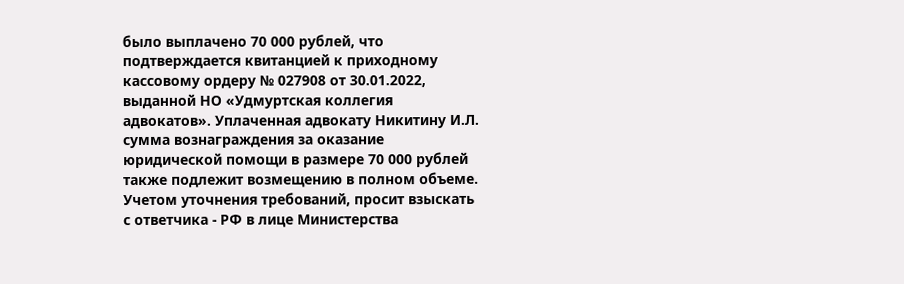было выплачено 70 000 рублей, что подтверждается квитанцией к приходному кассовому ордеру № 027908 от 30.01.2022, выданной НО «Удмуртская коллегия адвокатов». Уплаченная адвокату Никитину И.Л. сумма вознаграждения за оказание юридической помощи в размере 70 000 рублей также подлежит возмещению в полном объеме.
Учетом уточнения требований, просит взыскать с ответчика - РФ в лице Министерства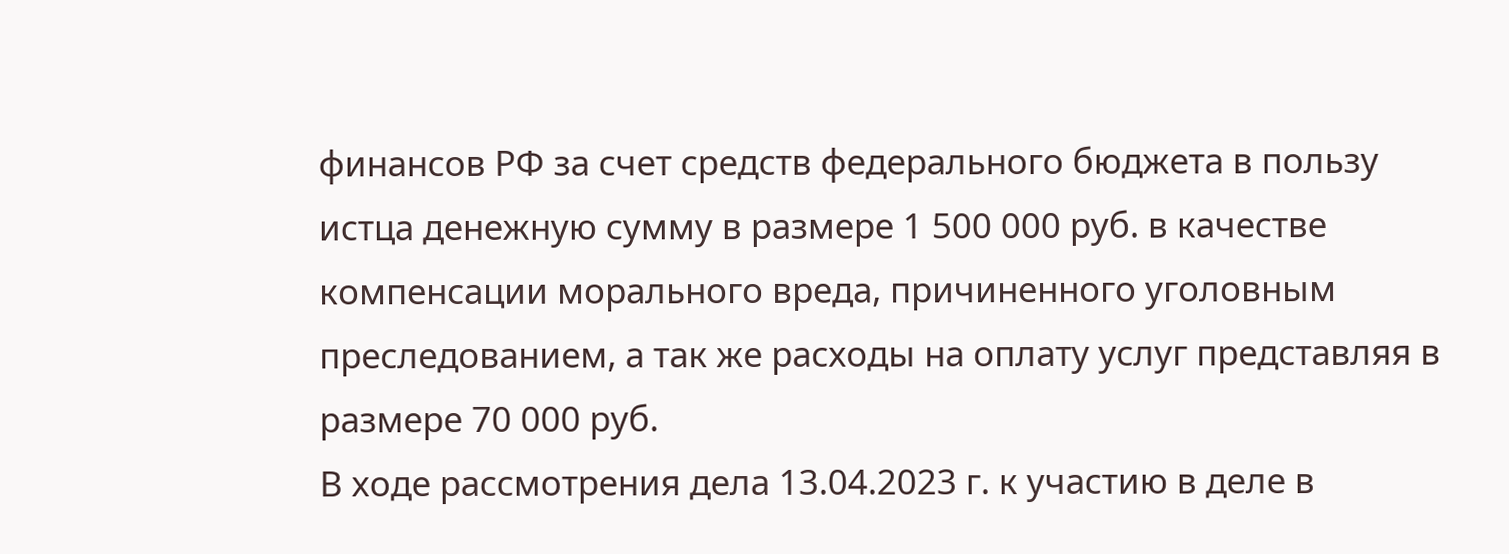финансов РФ за счет средств федерального бюджета в пользу истца денежную сумму в размере 1 500 000 руб. в качестве компенсации морального вреда, причиненного уголовным преследованием, а так же расходы на оплату услуг представляя в размере 70 000 руб.
В ходе рассмотрения дела 13.04.2023 г. к участию в деле в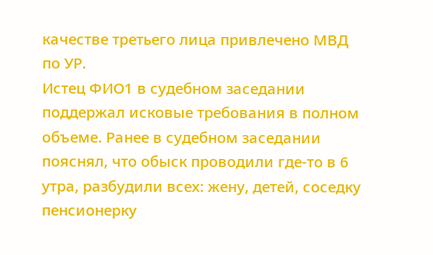качестве третьего лица привлечено МВД по УР.
Истец ФИО1 в судебном заседании поддержал исковые требования в полном объеме. Ранее в судебном заседании пояснял, что обыск проводили где-то в 6 утра, разбудили всех: жену, детей, соседку пенсионерку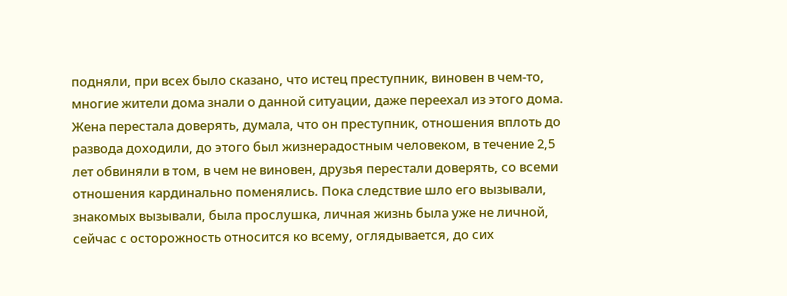подняли, при всех было сказано, что истец преступник, виновен в чем-то, многие жители дома знали о данной ситуации, даже переехал из этого дома. Жена перестала доверять, думала, что он преступник, отношения вплоть до развода доходили, до этого был жизнерадостным человеком, в течение 2,5 лет обвиняли в том, в чем не виновен, друзья перестали доверять, со всеми отношения кардинально поменялись. Пока следствие шло его вызывали, знакомых вызывали, была прослушка, личная жизнь была уже не личной, сейчас с осторожность относится ко всему, оглядывается, до сих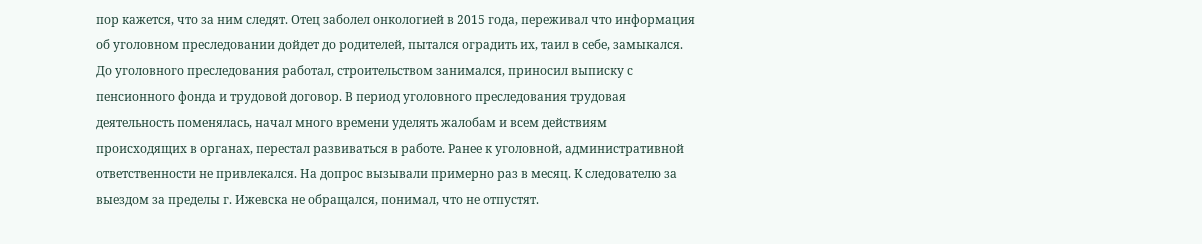пор кажется, что за ним следят. Отец заболел онкологией в 2015 года, переживал что информация об уголовном преследовании дойдет до родителей, пытался оградить их, таил в себе, замыкался. До уголовного преследования работал, строительством занимался, приносил выписку с пенсионного фонда и трудовой договор. В период уголовного преследования трудовая деятельность поменялась, начал много времени уделять жалобам и всем действиям происходящих в органах, перестал развиваться в работе. Ранее к уголовной, административной ответственности не привлекался. На допрос вызывали примерно раз в месяц. К следователю за выездом за пределы г. Ижевска не обращался, понимал, что не отпустят.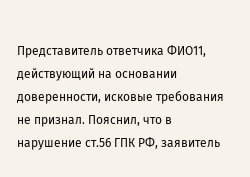Представитель ответчика ФИО11, действующий на основании доверенности, исковые требования не признал. Пояснил, что в нарушение ст.56 ГПК РФ, заявитель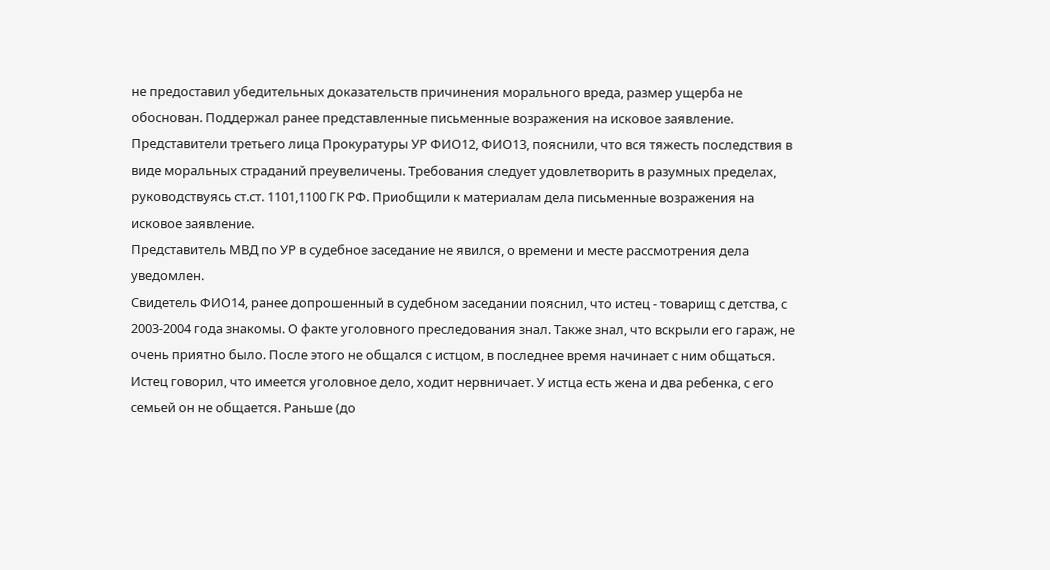не предоставил убедительных доказательств причинения морального вреда, размер ущерба не обоснован. Поддержал ранее представленные письменные возражения на исковое заявление.
Представители третьего лица Прокуратуры УР ФИО12, ФИО13, пояснили, что вся тяжесть последствия в виде моральных страданий преувеличены. Требования следует удовлетворить в разумных пределах, руководствуясь ст.ст. 1101,1100 ГК РФ. Приобщили к материалам дела письменные возражения на исковое заявление.
Представитель МВД по УР в судебное заседание не явился, о времени и месте рассмотрения дела уведомлен.
Свидетель ФИО14, ранее допрошенный в судебном заседании пояснил, что истец - товарищ с детства, с 2003-2004 года знакомы. О факте уголовного преследования знал. Также знал, что вскрыли его гараж, не очень приятно было. После этого не общался с истцом, в последнее время начинает с ним общаться. Истец говорил, что имеется уголовное дело, ходит нервничает. У истца есть жена и два ребенка, с его семьей он не общается. Раньше (до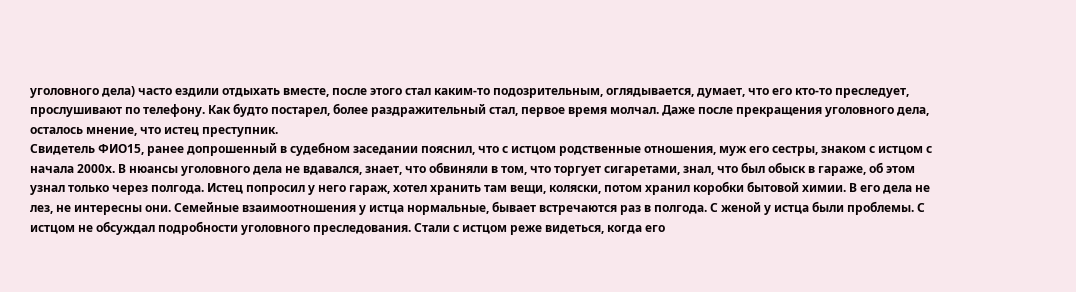уголовного дела) часто ездили отдыхать вместе, после этого стал каким-то подозрительным, оглядывается, думает, что его кто-то преследует, прослушивают по телефону. Как будто постарел, более раздражительный стал, первое время молчал. Даже после прекращения уголовного дела, осталось мнение, что истец преступник.
Свидетель ФИО15, ранее допрошенный в судебном заседании пояснил, что с истцом родственные отношения, муж его сестры, знаком с истцом с начала 2000х. В нюансы уголовного дела не вдавался, знает, что обвиняли в том, что торгует сигаретами, знал, что был обыск в гараже, об этом узнал только через полгода. Истец попросил у него гараж, хотел хранить там вещи, коляски, потом хранил коробки бытовой химии. В его дела не лез, не интересны они. Семейные взаимоотношения у истца нормальные, бывает встречаются раз в полгода. С женой у истца были проблемы. С истцом не обсуждал подробности уголовного преследования. Стали с истцом реже видеться, когда его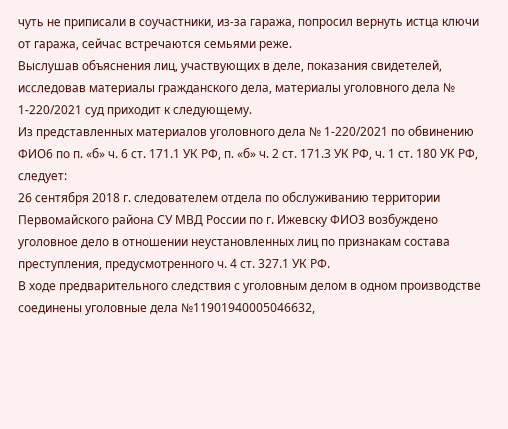чуть не приписали в соучастники, из-за гаража, попросил вернуть истца ключи от гаража, сейчас встречаются семьями реже.
Выслушав объяснения лиц, участвующих в деле, показания свидетелей, исследовав материалы гражданского дела, материалы уголовного дела № 1-220/2021 суд приходит к следующему.
Из представленных материалов уголовного дела № 1-220/2021 по обвинению ФИО6 по п. «б» ч. 6 ст. 171.1 УК РФ, п. «б» ч. 2 ст. 171.3 УК РФ, ч. 1 ст. 180 УК РФ, следует:
26 сентября 2018 г. следователем отдела по обслуживанию территории Первомайского района СУ МВД России по г. Ижевску ФИО3 возбуждено уголовное дело в отношении неустановленных лиц по признакам состава преступления, предусмотренного ч. 4 ст. 327.1 УК РФ.
В ходе предварительного следствия с уголовным делом в одном производстве соединены уголовные дела №11901940005046632,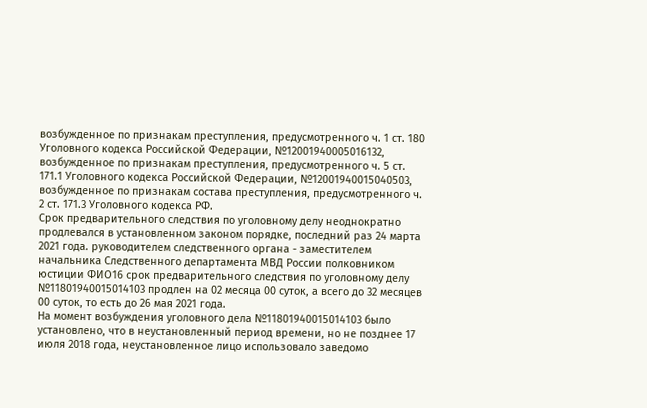возбужденное по признакам преступления, предусмотренного ч. 1 ст. 180 Уголовного кодекса Российской Федерации, №12001940005016132, возбужденное по признакам преступления, предусмотренного ч. 5 ст. 171.1 Уголовного кодекса Российской Федерации, №12001940015040503, возбужденное по признакам состава преступления, предусмотренного ч. 2 ст. 171.3 Уголовного кодекса РФ.
Срок предварительного следствия по уголовному делу неоднократно продлевался в установленном законом порядке, последний раз 24 марта 2021 года. руководителем следственного органа - заместителем начальника Следственного департамента МВД России полковником юстиции ФИО16 срок предварительного следствия по уголовному делу №11801940015014103 продлен на 02 месяца 00 суток, а всего до 32 месяцев 00 суток, то есть до 26 мая 2021 года.
На момент возбуждения уголовного дела №11801940015014103 было установлено, что в неустановленный период времени, но не позднее 17 июля 2018 года, неустановленное лицо использовало заведомо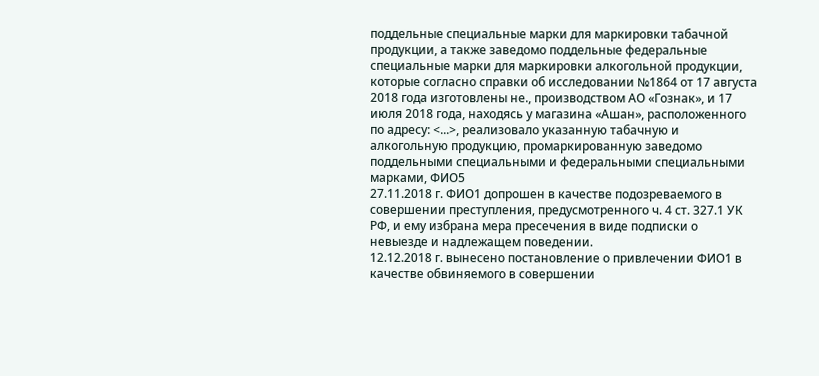поддельные специальные марки для маркировки табачной продукции, а также заведомо поддельные федеральные специальные марки для маркировки алкогольной продукции, которые согласно справки об исследовании №1864 от 17 августа 2018 года изготовлены не., производством АО «Гознак», и 17 июля 2018 года, находясь у магазина «Ашан», расположенного по адресу: <...>, реализовало указанную табачную и алкогольную продукцию, промаркированную заведомо поддельными специальными и федеральными специальными марками, ФИО5
27.11.2018 г. ФИО1 допрошен в качестве подозреваемого в совершении преступления, предусмотренного ч. 4 ст. 327.1 УК РФ, и ему избрана мера пресечения в виде подписки о невыезде и надлежащем поведении.
12.12.2018 г. вынесено постановление о привлечении ФИО1 в качестве обвиняемого в совершении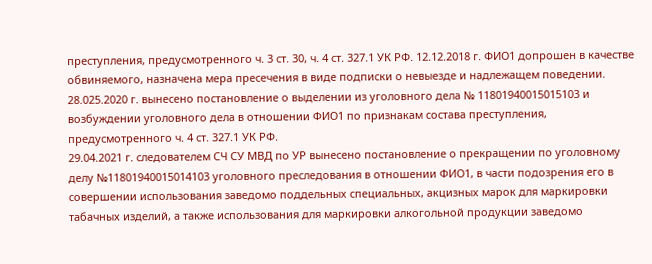преступления, предусмотренного ч. 3 ст. 30, ч. 4 ст. 327.1 УК РФ. 12.12.2018 г. ФИО1 допрошен в качестве обвиняемого, назначена мера пресечения в виде подписки о невыезде и надлежащем поведении.
28.025.2020 г. вынесено постановление о выделении из уголовного дела № 11801940015015103 и возбуждении уголовного дела в отношении ФИО1 по признакам состава преступления, предусмотренного ч. 4 ст. 327.1 УК РФ.
29.04.2021 г. следователем СЧ СУ МВД по УР вынесено постановление о прекращении по уголовному делу №11801940015014103 уголовного преследования в отношении ФИО1, в части подозрения его в совершении использования заведомо поддельных специальных, акцизных марок для маркировки табачных изделий, а также использования для маркировки алкогольной продукции заведомо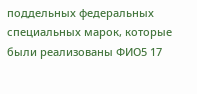поддельных федеральных специальных марок, которые были реализованы ФИО5 17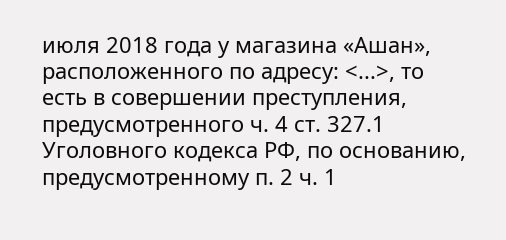июля 2018 года у магазина «Ашан», расположенного по адресу: <...>, то есть в совершении преступления, предусмотренного ч. 4 ст. 327.1 Уголовного кодекса РФ, по основанию, предусмотренному п. 2 ч. 1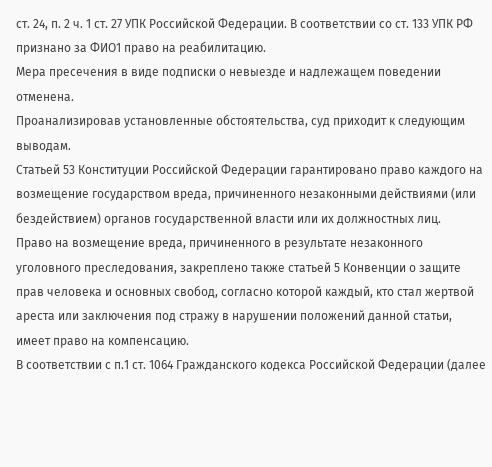ст. 24, п. 2 ч. 1 ст. 27 УПК Российской Федерации. В соответствии со ст. 133 УПК РФ признано за ФИО1 право на реабилитацию.
Мера пресечения в виде подписки о невыезде и надлежащем поведении отменена.
Проанализировав установленные обстоятельства, суд приходит к следующим выводам.
Статьей 53 Конституции Российской Федерации гарантировано право каждого на возмещение государством вреда, причиненного незаконными действиями (или бездействием) органов государственной власти или их должностных лиц.
Право на возмещение вреда, причиненного в результате незаконного уголовного преследования, закреплено также статьей 5 Конвенции о защите прав человека и основных свобод, согласно которой каждый, кто стал жертвой ареста или заключения под стражу в нарушении положений данной статьи, имеет право на компенсацию.
В соответствии с п.1 ст. 1064 Гражданского кодекса Российской Федерации (далее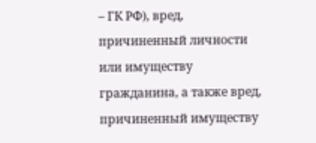– ГК РФ), вред, причиненный личности или имуществу гражданина, а также вред, причиненный имуществу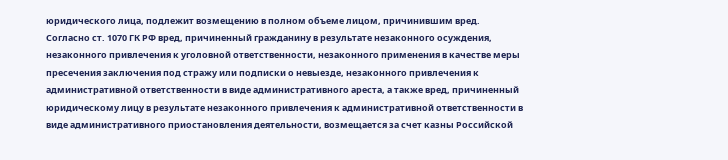юридического лица, подлежит возмещению в полном объеме лицом, причинившим вред.
Согласно ст. 1070 ГК РФ вред, причиненный гражданину в результате незаконного осуждения, незаконного привлечения к уголовной ответственности, незаконного применения в качестве меры пресечения заключения под стражу или подписки о невыезде, незаконного привлечения к административной ответственности в виде административного ареста, а также вред, причиненный юридическому лицу в результате незаконного привлечения к административной ответственности в виде административного приостановления деятельности, возмещается за счет казны Российской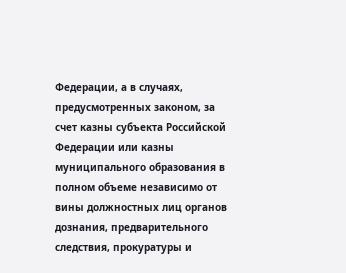Федерации, а в случаях, предусмотренных законом, за счет казны субъекта Российской Федерации или казны муниципального образования в полном объеме независимо от вины должностных лиц органов дознания, предварительного следствия, прокуратуры и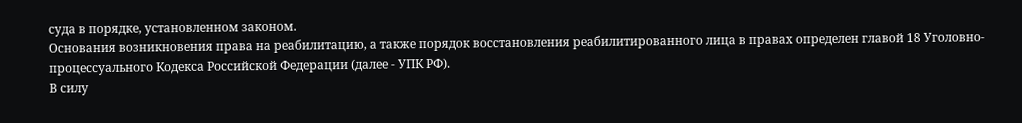суда в порядке, установленном законом.
Основания возникновения права на реабилитацию, а также порядок восстановления реабилитированного лица в правах определен главой 18 Уголовно-процессуального Кодекса Российской Федерации (далее - УПК РФ).
В силу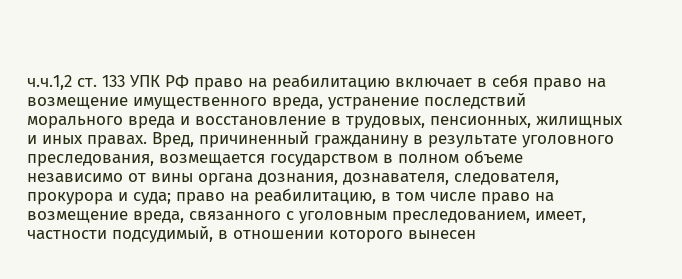ч.ч.1,2 ст. 133 УПК РФ право на реабилитацию включает в себя право на возмещение имущественного вреда, устранение последствий морального вреда и восстановление в трудовых, пенсионных, жилищных и иных правах. Вред, причиненный гражданину в результате уголовного преследования, возмещается государством в полном объеме независимо от вины органа дознания, дознавателя, следователя, прокурора и суда; право на реабилитацию, в том числе право на возмещение вреда, связанного с уголовным преследованием, имеет, частности подсудимый, в отношении которого вынесен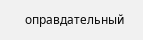оправдательный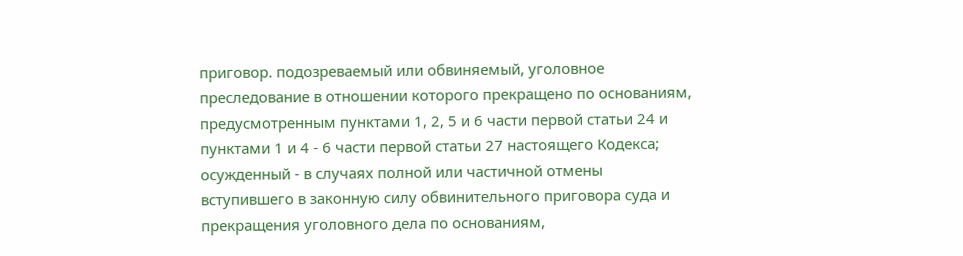приговор. подозреваемый или обвиняемый, уголовное преследование в отношении которого прекращено по основаниям, предусмотренным пунктами 1, 2, 5 и 6 части первой статьи 24 и пунктами 1 и 4 - 6 части первой статьи 27 настоящего Кодекса; осужденный - в случаях полной или частичной отмены вступившего в законную силу обвинительного приговора суда и прекращения уголовного дела по основаниям,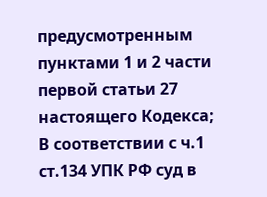предусмотренным пунктами 1 и 2 части первой статьи 27 настоящего Кодекса;
В соответствии с ч.1 ст.134 УПК РФ суд в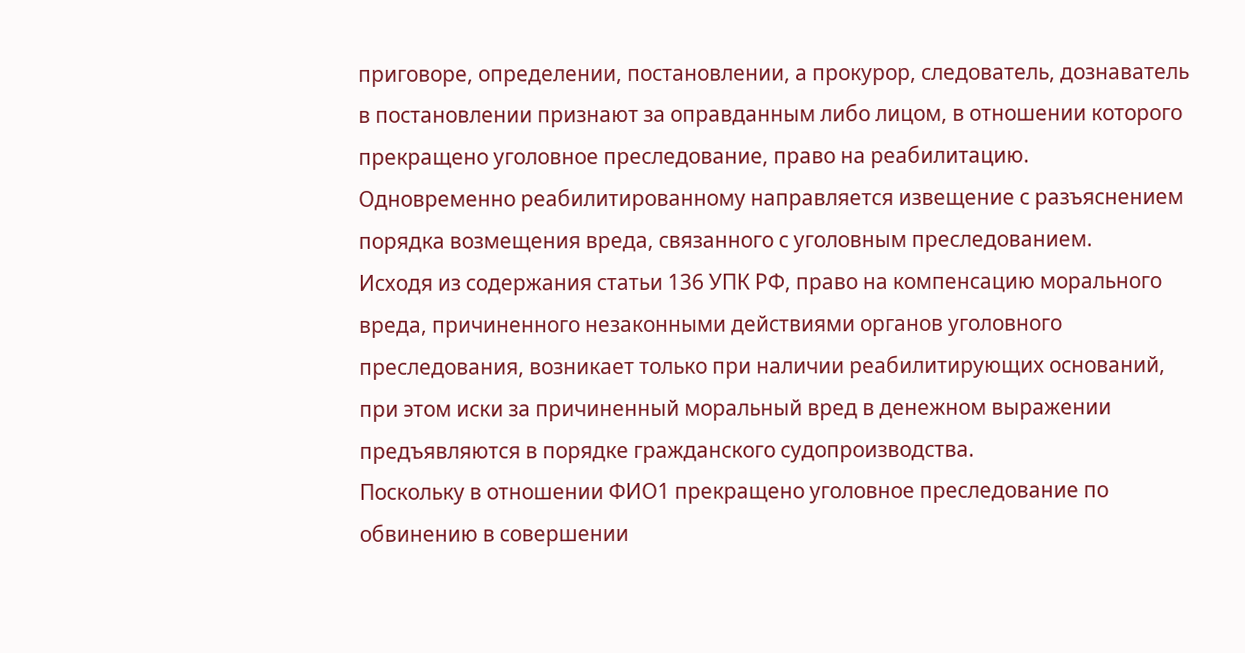приговоре, определении, постановлении, а прокурор, следователь, дознаватель в постановлении признают за оправданным либо лицом, в отношении которого прекращено уголовное преследование, право на реабилитацию. Одновременно реабилитированному направляется извещение с разъяснением порядка возмещения вреда, связанного с уголовным преследованием.
Исходя из содержания статьи 136 УПК РФ, право на компенсацию морального вреда, причиненного незаконными действиями органов уголовного преследования, возникает только при наличии реабилитирующих оснований, при этом иски за причиненный моральный вред в денежном выражении предъявляются в порядке гражданского судопроизводства.
Поскольку в отношении ФИО1 прекращено уголовное преследование по обвинению в совершении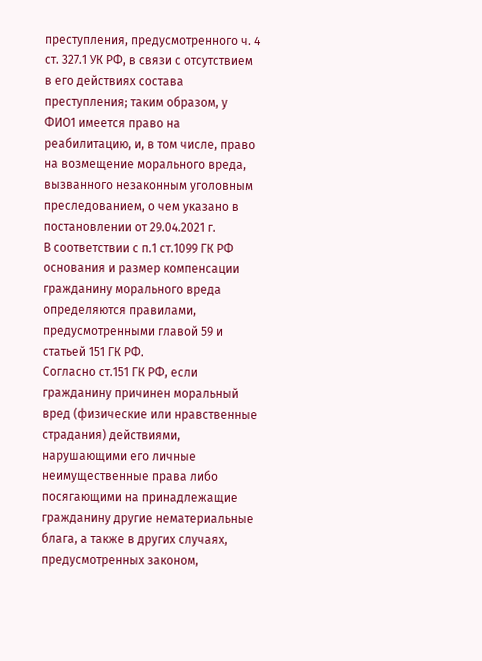преступления, предусмотренного ч. 4 ст. 327.1 УК РФ, в связи с отсутствием в его действиях состава преступления; таким образом, у ФИО1 имеется право на реабилитацию, и, в том числе, право на возмещение морального вреда, вызванного незаконным уголовным преследованием, о чем указано в постановлении от 29.04.2021 г.
В соответствии с п.1 ст.1099 ГК РФ основания и размер компенсации гражданину морального вреда определяются правилами, предусмотренными главой 59 и статьей 151 ГК РФ.
Согласно ст.151 ГК РФ, если гражданину причинен моральный вред (физические или нравственные страдания) действиями, нарушающими его личные неимущественные права либо посягающими на принадлежащие гражданину другие нематериальные блага, а также в других случаях, предусмотренных законом,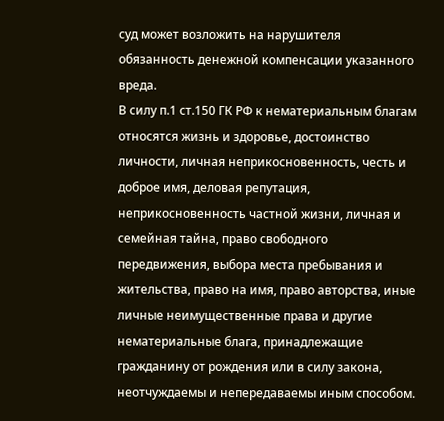суд может возложить на нарушителя обязанность денежной компенсации указанного вреда.
В силу п.1 ст.150 ГК РФ к нематериальным благам относятся жизнь и здоровье, достоинство личности, личная неприкосновенность, честь и доброе имя, деловая репутация, неприкосновенность частной жизни, личная и семейная тайна, право свободного передвижения, выбора места пребывания и жительства, право на имя, право авторства, иные личные неимущественные права и другие нематериальные блага, принадлежащие гражданину от рождения или в силу закона, неотчуждаемы и непередаваемы иным способом.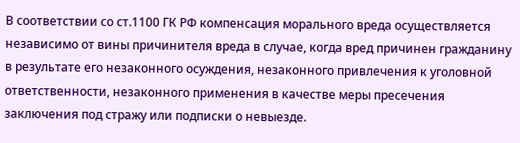В соответствии со ст.1100 ГК РФ компенсация морального вреда осуществляется независимо от вины причинителя вреда в случае, когда вред причинен гражданину в результате его незаконного осуждения, незаконного привлечения к уголовной ответственности, незаконного применения в качестве меры пресечения заключения под стражу или подписки о невыезде.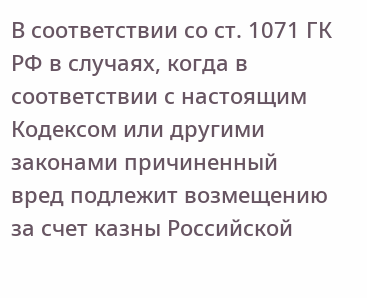В соответствии со ст. 1071 ГК РФ в случаях, когда в соответствии с настоящим Кодексом или другими законами причиненный вред подлежит возмещению за счет казны Российской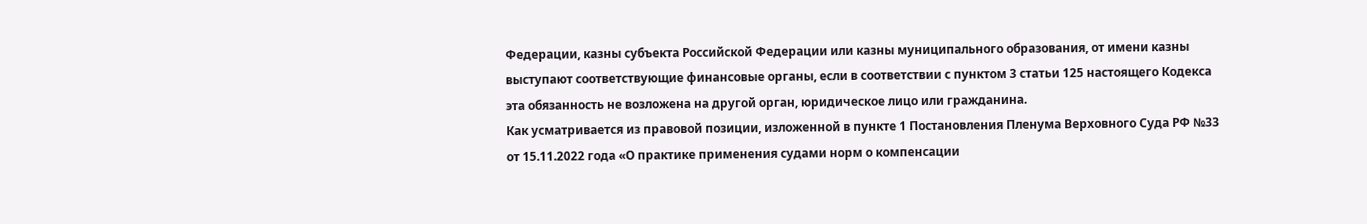Федерации, казны субъекта Российской Федерации или казны муниципального образования, от имени казны выступают соответствующие финансовые органы, если в соответствии с пунктом 3 статьи 125 настоящего Кодекса эта обязанность не возложена на другой орган, юридическое лицо или гражданина.
Как усматривается из правовой позиции, изложенной в пункте 1 Постановления Пленума Верховного Суда РФ №33 от 15.11.2022 года «О практике применения судами норм о компенсации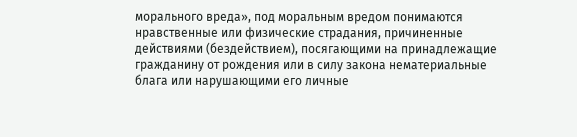морального вреда», под моральным вредом понимаются нравственные или физические страдания, причиненные действиями (бездействием), посягающими на принадлежащие гражданину от рождения или в силу закона нематериальные блага или нарушающими его личные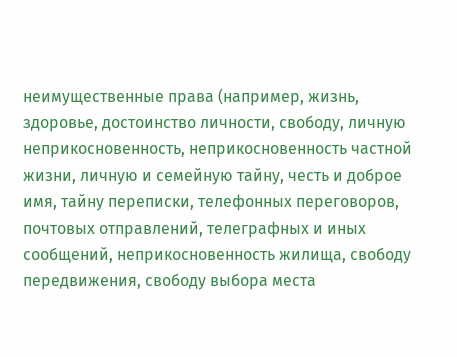неимущественные права (например, жизнь, здоровье, достоинство личности, свободу, личную неприкосновенность, неприкосновенность частной жизни, личную и семейную тайну, честь и доброе имя, тайну переписки, телефонных переговоров, почтовых отправлений, телеграфных и иных сообщений, неприкосновенность жилища, свободу передвижения, свободу выбора места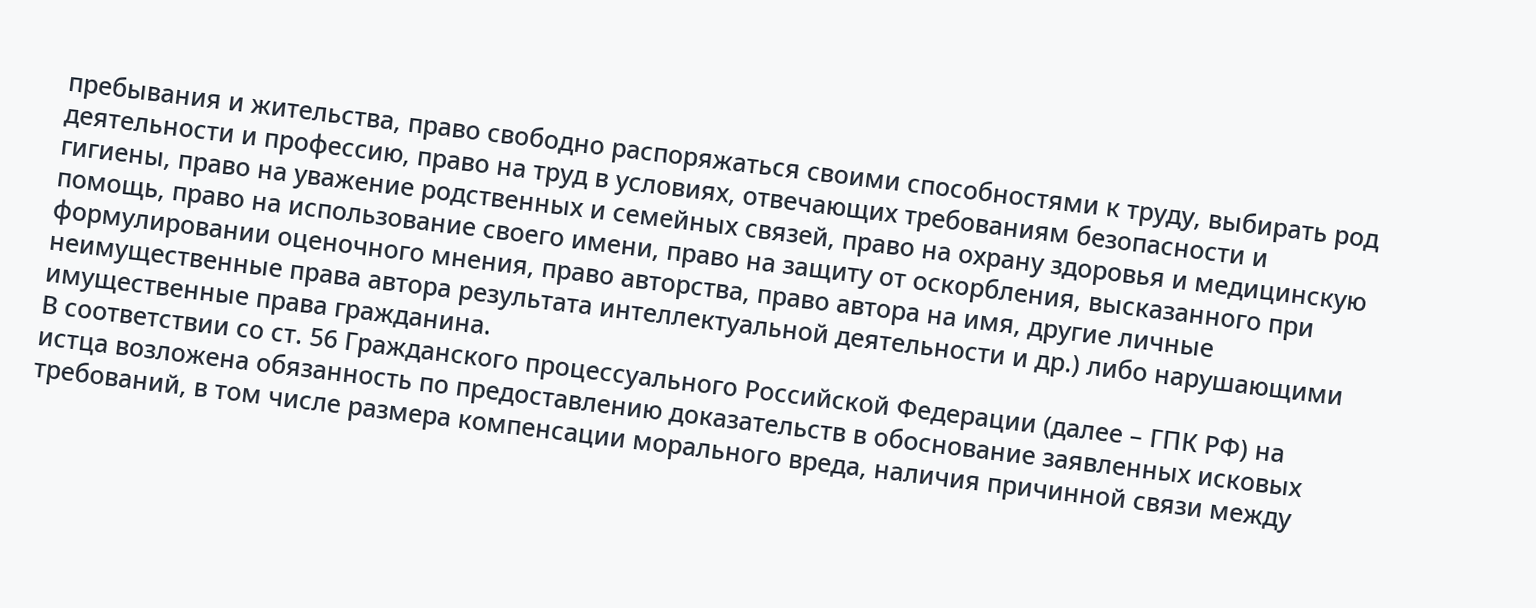пребывания и жительства, право свободно распоряжаться своими способностями к труду, выбирать род деятельности и профессию, право на труд в условиях, отвечающих требованиям безопасности и гигиены, право на уважение родственных и семейных связей, право на охрану здоровья и медицинскую помощь, право на использование своего имени, право на защиту от оскорбления, высказанного при формулировании оценочного мнения, право авторства, право автора на имя, другие личные неимущественные права автора результата интеллектуальной деятельности и др.) либо нарушающими имущественные права гражданина.
В соответствии со ст. 56 Гражданского процессуального Российской Федерации (далее – ГПК РФ) на истца возложена обязанность по предоставлению доказательств в обоснование заявленных исковых требований, в том числе размера компенсации морального вреда, наличия причинной связи между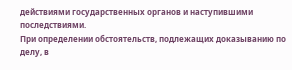действиями государственных органов и наступившими последствиями.
При определении обстоятельств, подлежащих доказыванию по делу, в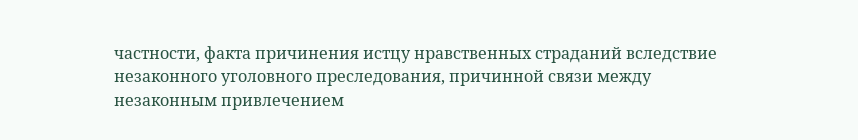частности, факта причинения истцу нравственных страданий вследствие незаконного уголовного преследования, причинной связи между незаконным привлечением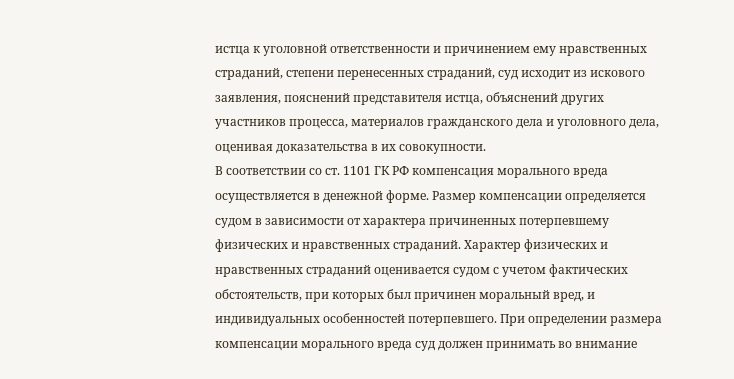истца к уголовной ответственности и причинением ему нравственных страданий, степени перенесенных страданий, суд исходит из искового заявления, пояснений представителя истца, объяснений других участников процесса, материалов гражданского дела и уголовного дела, оценивая доказательства в их совокупности.
В соответствии со ст. 1101 ГК РФ компенсация морального вреда осуществляется в денежной форме. Размер компенсации определяется судом в зависимости от характера причиненных потерпевшему физических и нравственных страданий. Характер физических и нравственных страданий оценивается судом с учетом фактических обстоятельств, при которых был причинен моральный вред, и индивидуальных особенностей потерпевшего. При определении размера компенсации морального вреда суд должен принимать во внимание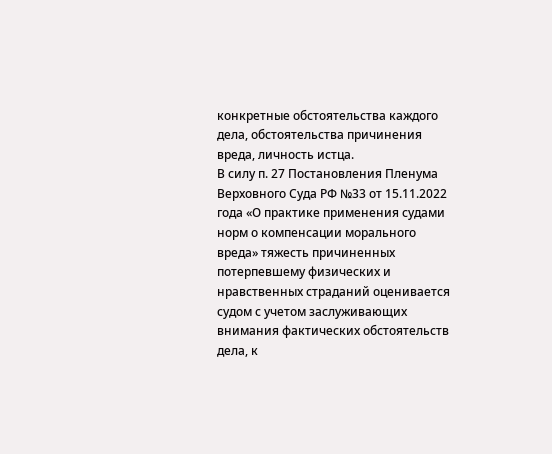конкретные обстоятельства каждого дела, обстоятельства причинения вреда, личность истца.
В силу п. 27 Постановления Пленума Верховного Суда РФ №33 от 15.11.2022 года «О практике применения судами норм о компенсации морального вреда» тяжесть причиненных потерпевшему физических и нравственных страданий оценивается судом с учетом заслуживающих внимания фактических обстоятельств дела, к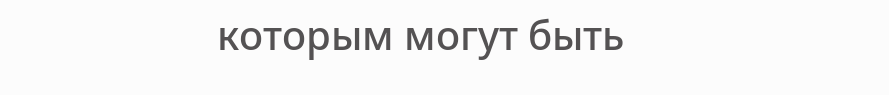которым могут быть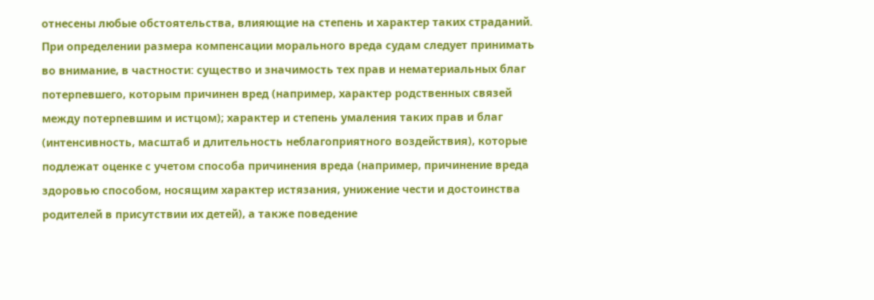отнесены любые обстоятельства, влияющие на степень и характер таких страданий. При определении размера компенсации морального вреда судам следует принимать во внимание, в частности: существо и значимость тех прав и нематериальных благ потерпевшего, которым причинен вред (например, характер родственных связей между потерпевшим и истцом); характер и степень умаления таких прав и благ (интенсивность, масштаб и длительность неблагоприятного воздействия), которые подлежат оценке с учетом способа причинения вреда (например, причинение вреда здоровью способом, носящим характер истязания, унижение чести и достоинства родителей в присутствии их детей), а также поведение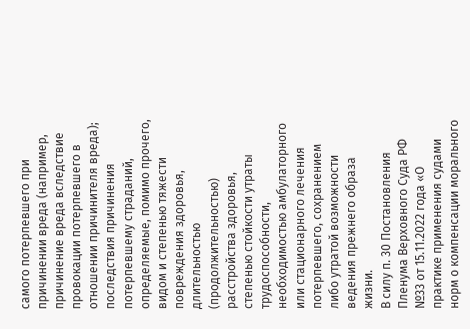самого потерпевшего при причинении вреда (например, причинение вреда вследствие провокации потерпевшего в отношении причинителя вреда); последствия причинения потерпевшему страданий, определяемые, помимо прочего, видом и степенью тяжести повреждения здоровья, длительностью (продолжительностью) расстройства здоровья, степенью стойкости утраты трудоспособности, необходимостью амбулаторного или стационарного лечения потерпевшего, сохранением либо утратой возможности ведения прежнего образа жизни.
В силу п. 30 Постановления Пленума Верховного Суда РФ №33 от 15.11.2022 года «О практике применения судами норм о компенсации морального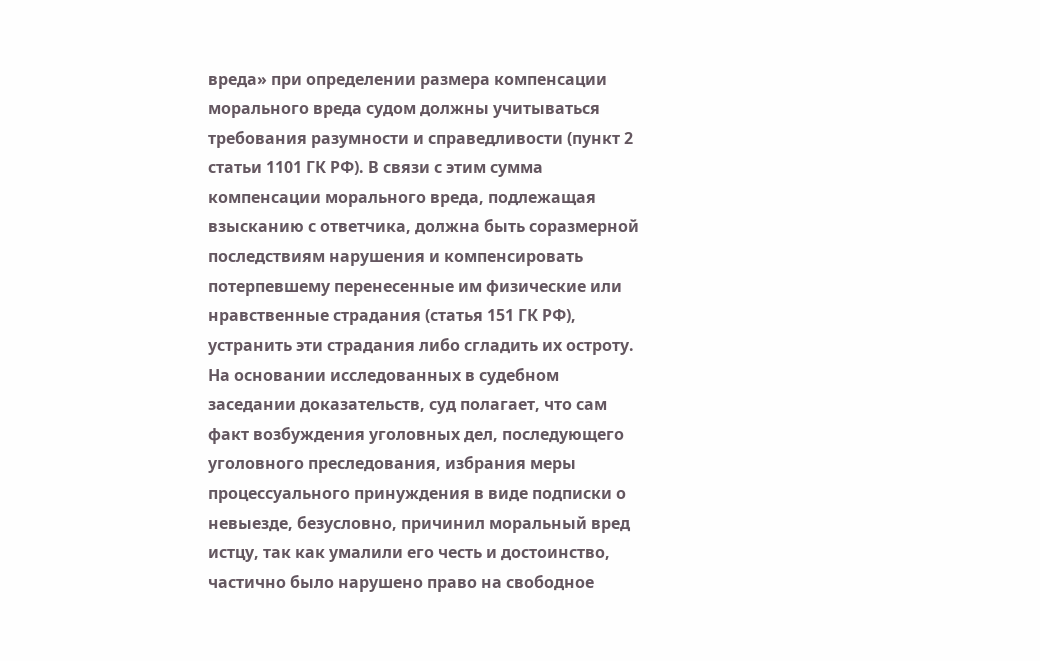вреда» при определении размера компенсации морального вреда судом должны учитываться требования разумности и справедливости (пункт 2 статьи 1101 ГК РФ). В связи с этим сумма компенсации морального вреда, подлежащая взысканию с ответчика, должна быть соразмерной последствиям нарушения и компенсировать потерпевшему перенесенные им физические или нравственные страдания (статья 151 ГК РФ), устранить эти страдания либо сгладить их остроту.
На основании исследованных в судебном заседании доказательств, суд полагает, что сам факт возбуждения уголовных дел, последующего уголовного преследования, избрания меры процессуального принуждения в виде подписки о невыезде, безусловно, причинил моральный вред истцу, так как умалили его честь и достоинство, частично было нарушено право на свободное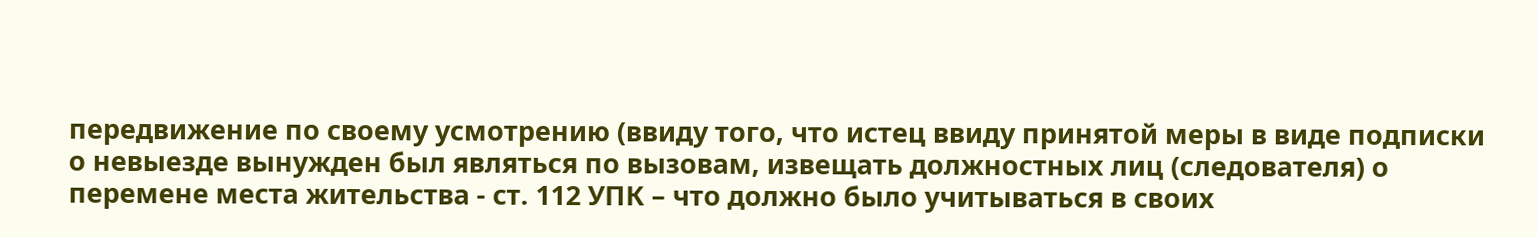передвижение по своему усмотрению (ввиду того, что истец ввиду принятой меры в виде подписки о невыезде вынужден был являться по вызовам, извещать должностных лиц (следователя) о перемене места жительства - ст. 112 УПК – что должно было учитываться в своих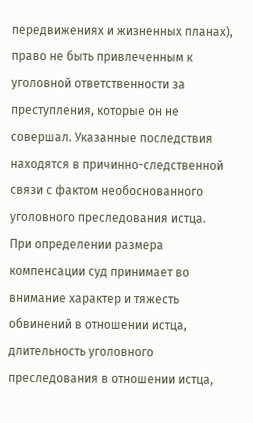передвижениях и жизненных планах), право не быть привлеченным к уголовной ответственности за преступления, которые он не совершал. Указанные последствия находятся в причинно-следственной связи с фактом необоснованного уголовного преследования истца.
При определении размера компенсации суд принимает во внимание характер и тяжесть обвинений в отношении истца, длительность уголовного преследования в отношении истца,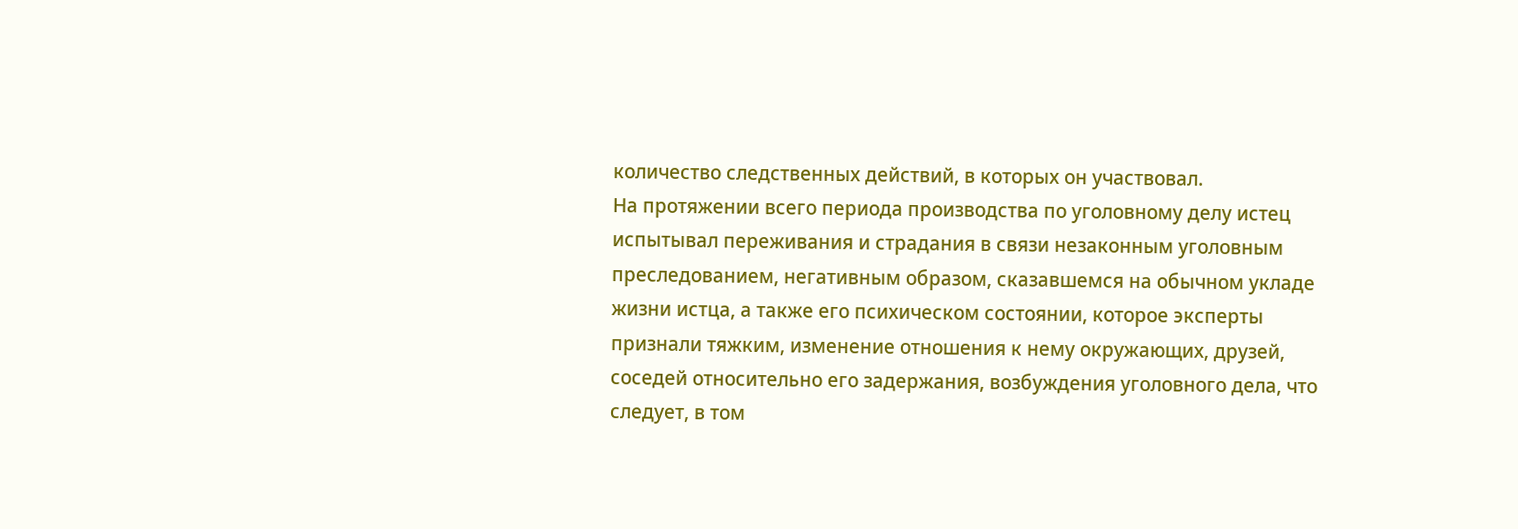количество следственных действий, в которых он участвовал.
На протяжении всего периода производства по уголовному делу истец испытывал переживания и страдания в связи незаконным уголовным преследованием, негативным образом, сказавшемся на обычном укладе жизни истца, а также его психическом состоянии, которое эксперты признали тяжким, изменение отношения к нему окружающих, друзей, соседей относительно его задержания, возбуждения уголовного дела, что следует, в том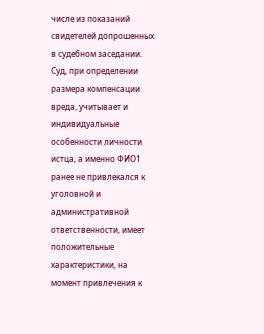числе из показаний свидетелей допрошенных в судебном заседании.
Суд, при определении размера компенсации вреда, учитывает и индивидуальные особенности личности истца, а именно ФИО1 ранее не привлекался к уголовной и административной ответственности, имеет положительные характеристики, на момент привлечения к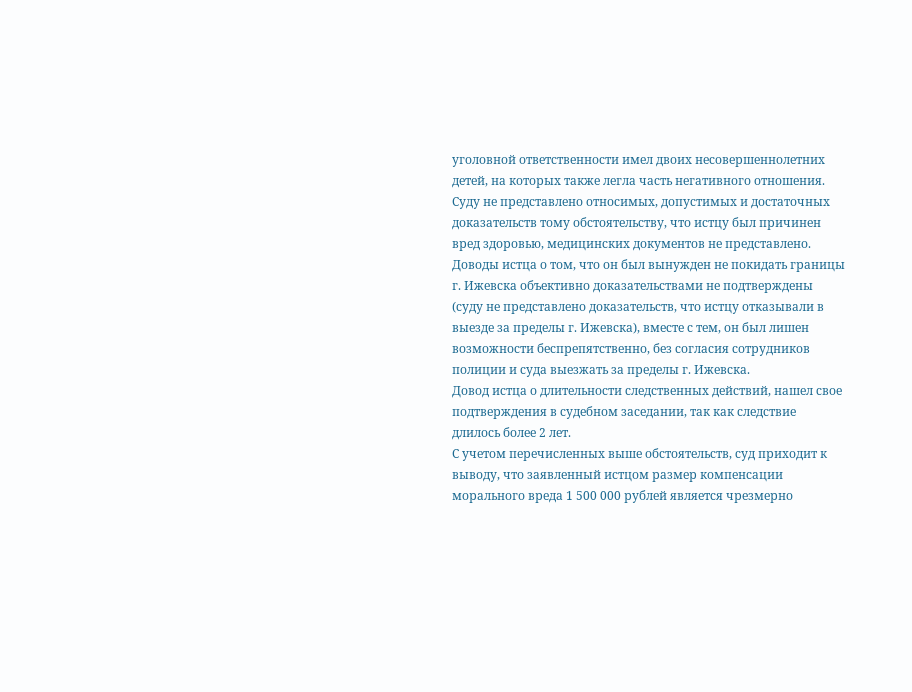уголовной ответственности имел двоих несовершеннолетних детей, на которых также легла часть негативного отношения.
Суду не представлено относимых, допустимых и достаточных доказательств тому обстоятельству, что истцу был причинен вред здоровью, медицинских документов не представлено.
Доводы истца о том, что он был вынужден не покидать границы г. Ижевска объективно доказательствами не подтверждены (суду не представлено доказательств, что истцу отказывали в выезде за пределы г. Ижевска), вместе с тем, он был лишен возможности беспрепятственно, без согласия сотрудников полиции и суда выезжать за пределы г. Ижевска.
Довод истца о длительности следственных действий, нашел свое подтверждения в судебном заседании, так как следствие длилось более 2 лет.
С учетом перечисленных выше обстоятельств, суд приходит к выводу, что заявленный истцом размер компенсации морального вреда 1 500 000 рублей является чрезмерно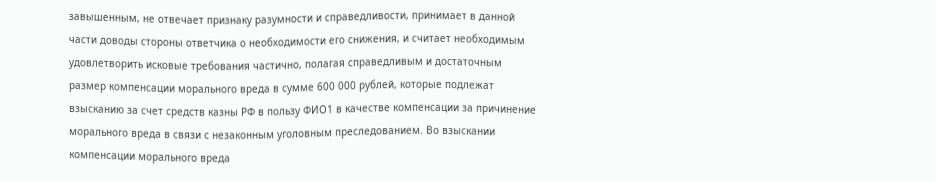завышенным, не отвечает признаку разумности и справедливости, принимает в данной части доводы стороны ответчика о необходимости его снижения, и считает необходимым удовлетворить исковые требования частично, полагая справедливым и достаточным размер компенсации морального вреда в сумме 600 000 рублей, которые подлежат взысканию за счет средств казны РФ в пользу ФИО1 в качестве компенсации за причинение морального вреда в связи с незаконным уголовным преследованием. Во взыскании компенсации морального вреда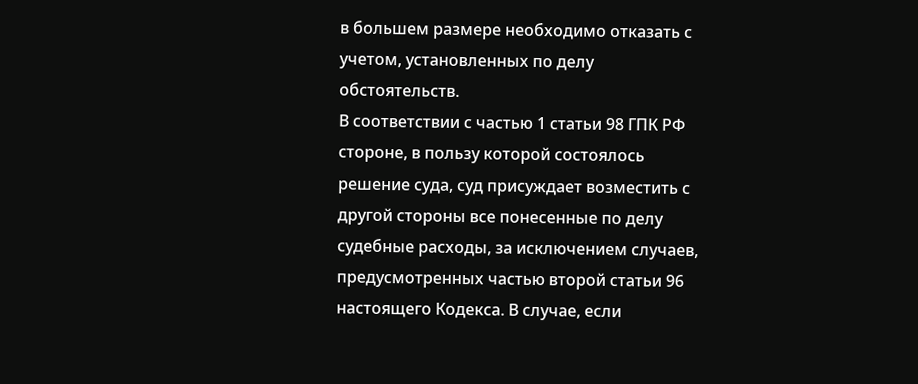в большем размере необходимо отказать с учетом, установленных по делу обстоятельств.
В соответствии с частью 1 статьи 98 ГПК РФ стороне, в пользу которой состоялось решение суда, суд присуждает возместить с другой стороны все понесенные по делу судебные расходы, за исключением случаев, предусмотренных частью второй статьи 96 настоящего Кодекса. В случае, если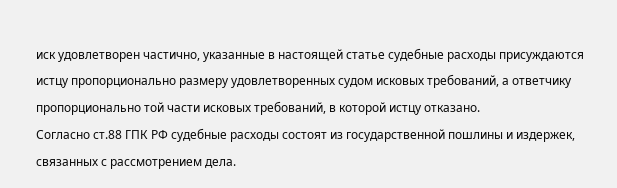иск удовлетворен частично, указанные в настоящей статье судебные расходы присуждаются истцу пропорционально размеру удовлетворенных судом исковых требований, а ответчику пропорционально той части исковых требований, в которой истцу отказано.
Согласно ст.88 ГПК РФ судебные расходы состоят из государственной пошлины и издержек, связанных с рассмотрением дела.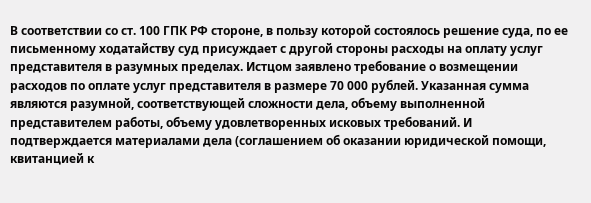В соответствии со ст. 100 ГПК РФ стороне, в пользу которой состоялось решение суда, по ее письменному ходатайству суд присуждает с другой стороны расходы на оплату услуг представителя в разумных пределах. Истцом заявлено требование о возмещении расходов по оплате услуг представителя в размере 70 000 рублей. Указанная сумма являются разумной, соответствующей сложности дела, объему выполненной представителем работы, объему удовлетворенных исковых требований. И подтверждается материалами дела (соглашением об оказании юридической помощи, квитанцией к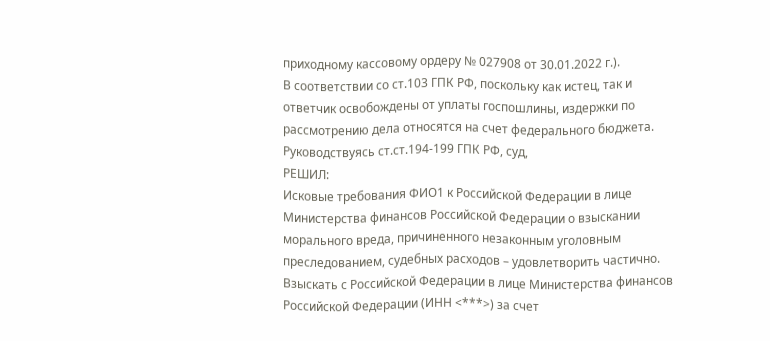приходному кассовому ордеру № 027908 от 30.01.2022 г.).
В соответствии со ст.103 ГПК РФ, поскольку как истец, так и ответчик освобождены от уплаты госпошлины, издержки по рассмотрению дела относятся на счет федерального бюджета.
Руководствуясь ст.ст.194-199 ГПК РФ, суд,
РЕШИЛ:
Исковые требования ФИО1 к Российской Федерации в лице Министерства финансов Российской Федерации о взыскании морального вреда, причиненного незаконным уголовным преследованием, судебных расходов – удовлетворить частично.
Взыскать с Российской Федерации в лице Министерства финансов Российской Федерации (ИНН <***>) за счет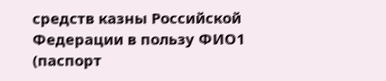средств казны Российской Федерации в пользу ФИО1 (паспорт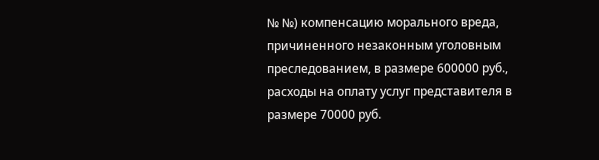№ №) компенсацию морального вреда, причиненного незаконным уголовным преследованием, в размере 600000 руб., расходы на оплату услуг представителя в размере 70000 руб.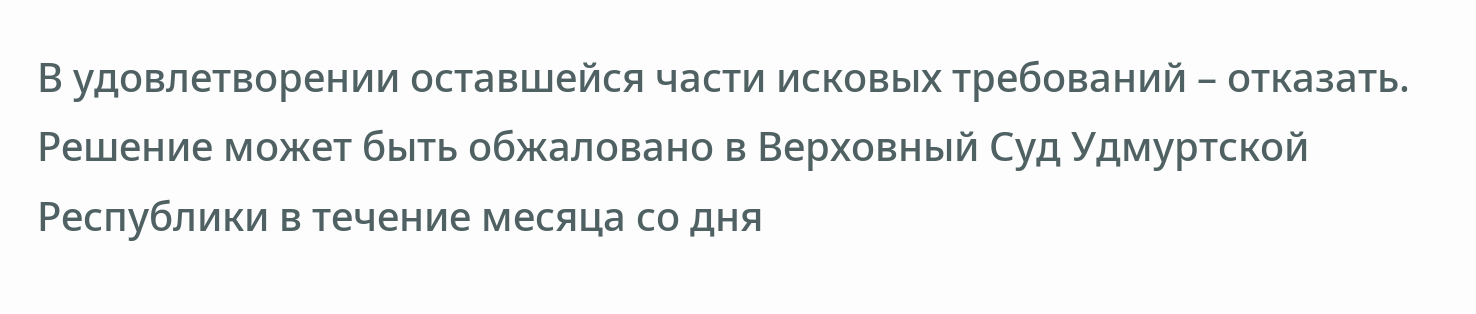В удовлетворении оставшейся части исковых требований – отказать.
Решение может быть обжаловано в Верховный Суд Удмуртской Республики в течение месяца со дня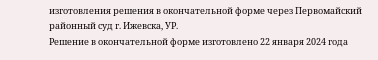изготовления решения в окончательной форме через Первомайский районный суд г. Ижевска, УР.
Решение в окончательной форме изготовлено 22 января 2024 года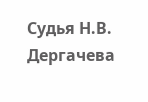Судья Н.В. Дергачева